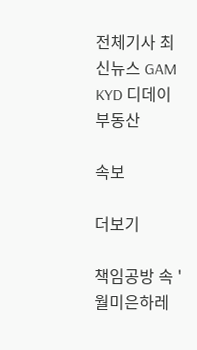전체기사 최신뉴스 GAM
KYD 디데이
부동산

속보

더보기

책임공방 속 '월미은하레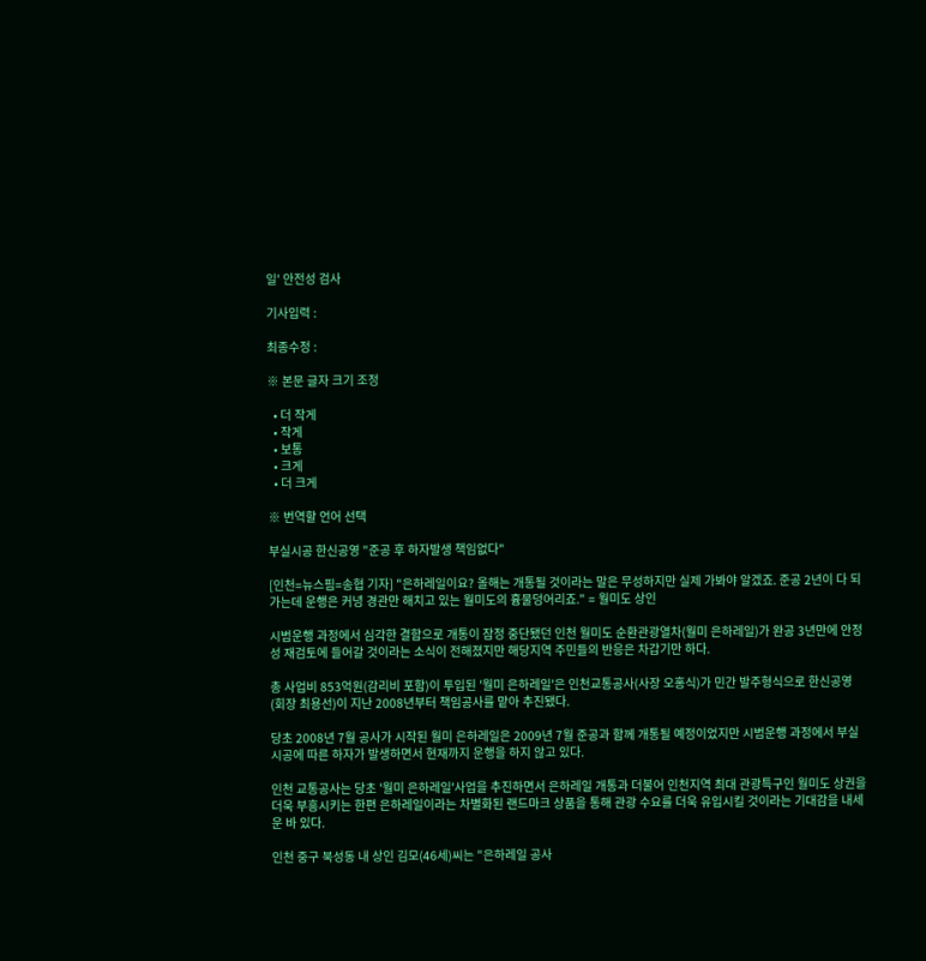일' 안전성 검사

기사입력 :

최종수정 :

※ 본문 글자 크기 조정

  • 더 작게
  • 작게
  • 보통
  • 크게
  • 더 크게

※ 번역할 언어 선택

부실시공 한신공영 "준공 후 하자발생 책임없다"

[인천=뉴스핌=송협 기자] "은하레일이요? 올해는 개통될 것이라는 말은 무성하지만 실제 가봐야 알겠죠. 준공 2년이 다 되가는데 운행은 커녕 경관만 해치고 있는 월미도의 흉물덩어리죠." = 월미도 상인

시범운행 과정에서 심각한 결함으로 개통이 잠정 중단됐던 인천 월미도 순환관광열차(월미 은하레일)가 완공 3년만에 안정성 재검토에 들어갈 것이라는 소식이 전해졌지만 해당지역 주민들의 반응은 차갑기만 하다.

총 사업비 853억원(감리비 포함)이 투입된 '월미 은하레일'은 인천교통공사(사장 오홍식)가 민간 발주형식으로 한신공영(회장 최용선)이 지난 2008년부터 책임공사를 맡아 추진됐다.

당초 2008년 7월 공사가 시작된 월미 은하레일은 2009년 7월 준공과 함께 개통될 예정이었지만 시범운행 과정에서 부실시공에 따른 하자가 발생하면서 현재까지 운행을 하지 않고 있다.

인천 교통공사는 당초 '월미 은하레일'사업을 추진하면서 은하레일 개통과 더불어 인천지역 최대 관광특구인 월미도 상권을 더욱 부흥시키는 한편 은하레일이라는 차별화된 랜드마크 상품을 통해 관광 수요를 더욱 유입시킬 것이라는 기대감을 내세운 바 있다.

인천 중구 북성동 내 상인 김모(46세)씨는 "은하레일 공사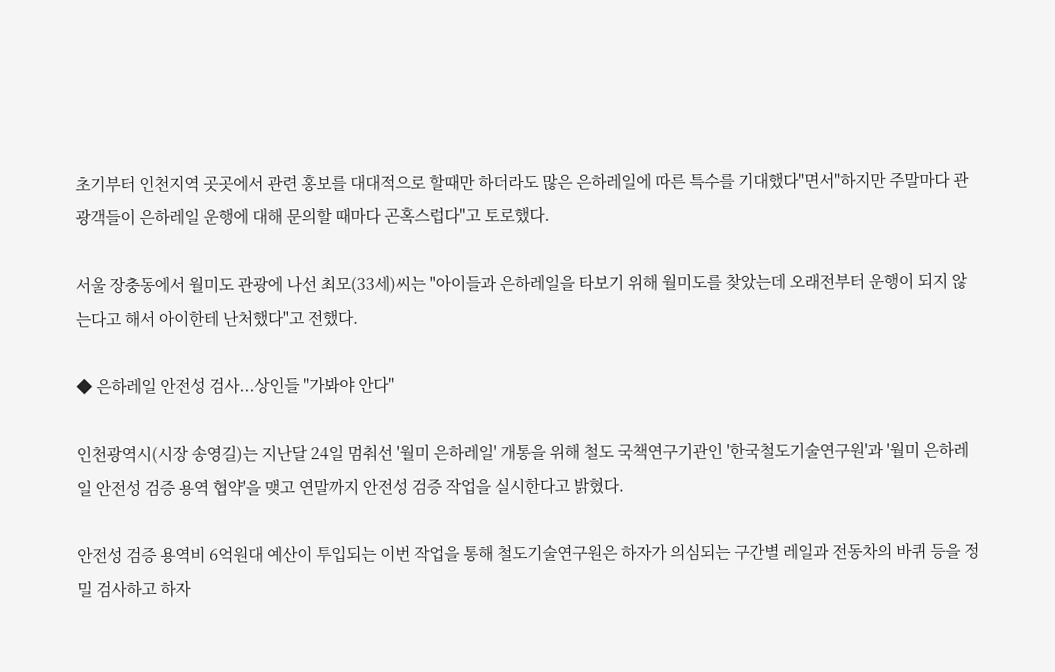초기부터 인천지역 곳곳에서 관련 홍보를 대대적으로 할때만 하더라도 많은 은하레일에 따른 특수를 기대했다"면서"하지만 주말마다 관광객들이 은하레일 운행에 대해 문의할 때마다 곤혹스럽다"고 토로했다.

서울 장충동에서 월미도 관광에 나선 최모(33세)씨는 "아이들과 은하레일을 타보기 위해 월미도를 찾았는데 오래전부터 운행이 되지 않는다고 해서 아이한테 난처했다"고 전했다.

◆ 은하레일 안전성 검사...상인들 "가봐야 안다"

인천광역시(시장 송영길)는 지난달 24일 멈춰선 '월미 은하레일' 개통을 위해 철도 국책연구기관인 '한국철도기술연구원'과 '월미 은하레일 안전성 검증 용역 협약'을 맺고 연말까지 안전성 검증 작업을 실시한다고 밝혔다.

안전성 검증 용역비 6억원대 예산이 투입되는 이번 작업을 통해 철도기술연구원은 하자가 의심되는 구간별 레일과 전동차의 바퀴 등을 정밀 검사하고 하자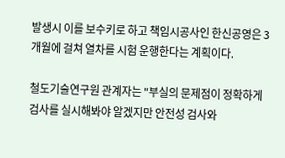발생시 이를 보수키로 하고 책임시공사인 한신공영은 3개월에 걸쳐 열차를 시험 운행한다는 계획이다.

철도기술연구원 관계자는 "부실의 문제점이 정확하게 검사를 실시해봐야 알겠지만 안전성 검사와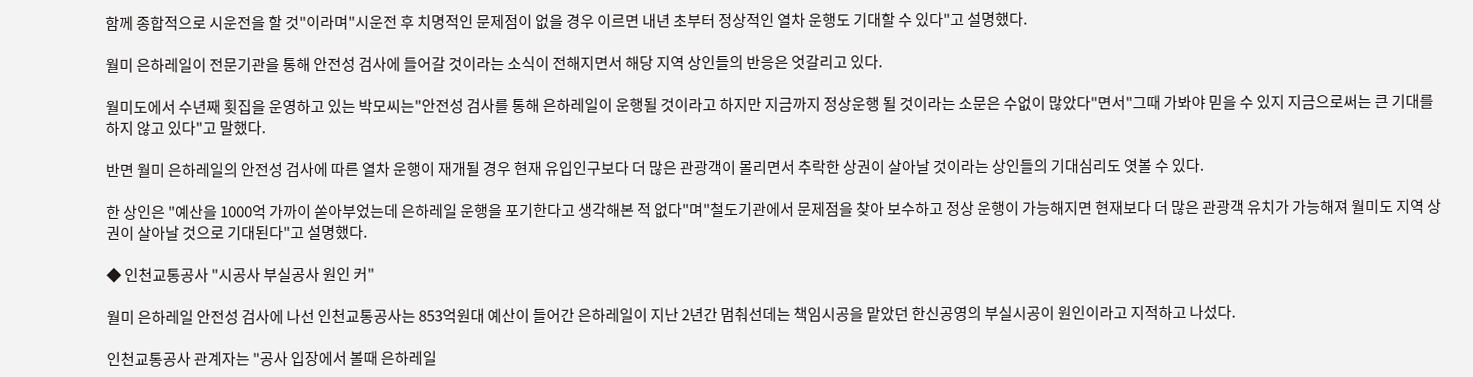함께 종합적으로 시운전을 할 것"이라며"시운전 후 치명적인 문제점이 없을 경우 이르면 내년 초부터 정상적인 열차 운행도 기대할 수 있다"고 설명했다.

월미 은하레일이 전문기관을 통해 안전성 검사에 들어갈 것이라는 소식이 전해지면서 해당 지역 상인들의 반응은 엇갈리고 있다.

월미도에서 수년째 횟집을 운영하고 있는 박모씨는"안전성 검사를 통해 은하레일이 운행될 것이라고 하지만 지금까지 정상운행 될 것이라는 소문은 수없이 많았다"면서"그때 가봐야 믿을 수 있지 지금으로써는 큰 기대를 하지 않고 있다"고 말했다.

반면 월미 은하레일의 안전성 검사에 따른 열차 운행이 재개될 경우 현재 유입인구보다 더 많은 관광객이 몰리면서 추락한 상권이 살아날 것이라는 상인들의 기대심리도 엿볼 수 있다.

한 상인은 "예산을 1000억 가까이 쏟아부었는데 은하레일 운행을 포기한다고 생각해본 적 없다"며"철도기관에서 문제점을 찾아 보수하고 정상 운행이 가능해지면 현재보다 더 많은 관광객 유치가 가능해져 월미도 지역 상권이 살아날 것으로 기대된다"고 설명했다.

◆ 인천교통공사 "시공사 부실공사 원인 커"

월미 은하레일 안전성 검사에 나선 인천교통공사는 853억원대 예산이 들어간 은하레일이 지난 2년간 멈춰선데는 책임시공을 맡았던 한신공영의 부실시공이 원인이라고 지적하고 나섰다.

인천교통공사 관계자는 "공사 입장에서 볼때 은하레일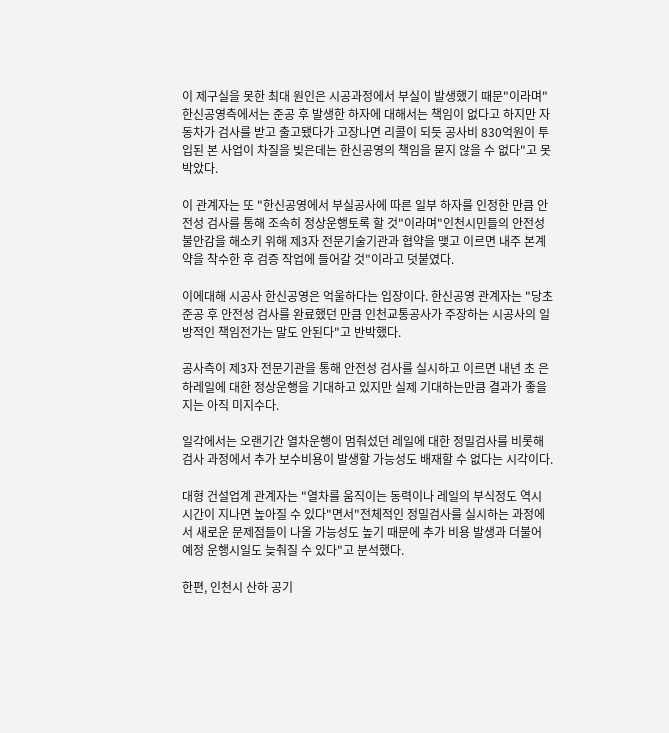이 제구실을 못한 최대 원인은 시공과정에서 부실이 발생했기 때문"이라며"한신공영측에서는 준공 후 발생한 하자에 대해서는 책임이 없다고 하지만 자동차가 검사를 받고 출고됐다가 고장나면 리콜이 되듯 공사비 830억원이 투입된 본 사업이 차질을 빚은데는 한신공영의 책임을 묻지 않을 수 없다"고 못박았다.

이 관계자는 또 "한신공영에서 부실공사에 따른 일부 하자를 인정한 만큼 안전성 검사를 통해 조속히 정상운행토록 할 것"이라며"인천시민들의 안전성 불안감을 해소키 위해 제3자 전문기술기관과 협약을 맺고 이르면 내주 본계약을 착수한 후 검증 작업에 들어갈 것"이라고 덧붙였다.

이에대해 시공사 한신공영은 억울하다는 입장이다. 한신공영 관계자는 "당초 준공 후 안전성 검사를 완료했던 만큼 인천교통공사가 주장하는 시공사의 일방적인 책임전가는 말도 안된다"고 반박했다.

공사측이 제3자 전문기관을 통해 안전성 검사를 실시하고 이르면 내년 초 은하레일에 대한 정상운행을 기대하고 있지만 실제 기대하는만큼 결과가 좋을지는 아직 미지수다.

일각에서는 오랜기간 열차운행이 멈춰섰던 레일에 대한 정밀검사를 비롯해 검사 과정에서 추가 보수비용이 발생할 가능성도 배재할 수 없다는 시각이다.

대형 건설업계 관계자는 "열차를 움직이는 동력이나 레일의 부식정도 역시 시간이 지나면 높아질 수 있다"면서"전체적인 정밀검사를 실시하는 과정에서 새로운 문제점들이 나올 가능성도 높기 때문에 추가 비용 발생과 더불어 예정 운행시일도 늦춰질 수 있다"고 분석했다.

한편, 인천시 산하 공기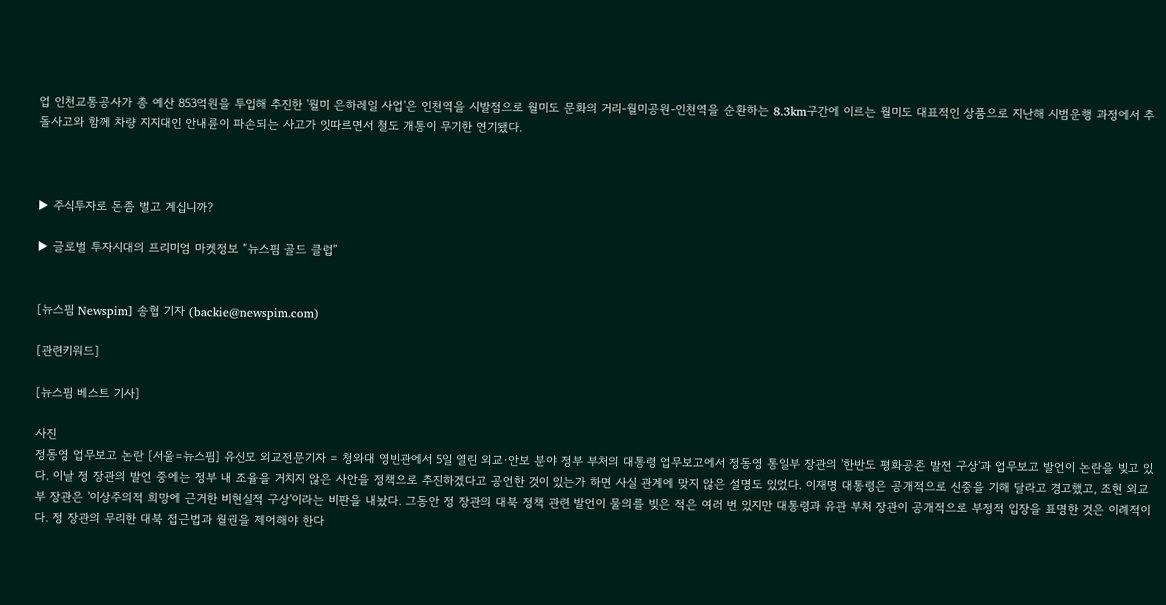업 인천교통공사가 총 예산 853억원을 투입해 추진한 '월미 은하레일 사업'은 인천역을 시발점으로 월미도 문화의 거리-월미공원-인천역을 순환하는 8.3km구간에 이르는 월미도 대표적인 상품으로 지난해 시범운행 과정에서 추돌사고와 함께 차량 지지대인 안내륜이 파손되는 사고가 잇따르면서 철도 개통이 무기한 연기됐다.



▶ 주식투자로 돈좀 벌고 계십니까?

▶ 글로벌 투자시대의 프리미엄 마켓정보 “뉴스핌 골드 클럽”


[뉴스핌 Newspim] 송협 기자 (backie@newspim.com)

[관련키워드]

[뉴스핌 베스트 기사]

사진
정동영 업무보고 논란 [서울=뉴스핌] 유신모 외교전문기자 = 청와대 영빈관에서 5일 열린 외교·안보 분야 정부 부처의 대통령 업무보고에서 정동영 통일부 장관의 '한반도 평화공존 발전 구상'과 업무보고 발언이 논란을 빚고 있다. 이날 정 장관의 발언 중에는 정부 내 조율을 거치지 않은 사안을 정책으로 추진하겠다고 공언한 것이 있는가 하면 사실 관계에 맞지 않은 설명도 있었다. 이재명 대통령은 공개적으로 신중을 기해 달라고 경고했고, 조현 외교부 장관은 '이상주의적 희망에 근거한 비현실적 구상'이라는 비판을 내놨다. 그동안 정 장관의 대북 정책 관련 발언이 물의를 빚은 적은 여러 번 있지만 대통령과 유관 부처 장관이 공개적으로 부정적 입장을 표명한 것은 이례적이다. 정 장관의 무리한 대북 접근법과 월권을 제어해야 한다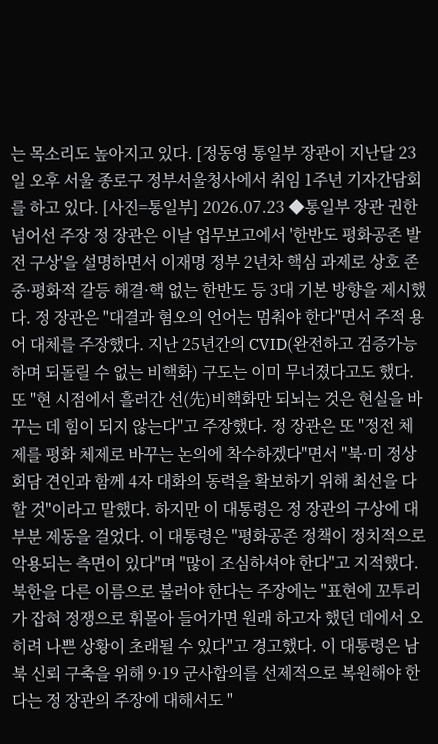는 목소리도 높아지고 있다. [정동영 통일부 장관이 지난달 23일 오후 서울 종로구 정부서울청사에서 취임 1주년 기자간담회를 하고 있다. [사진=통일부] 2026.07.23 ◆통일부 장관 권한 넘어선 주장 정 장관은 이날 업무보고에서 '한반도 평화공존 발전 구상'을 설명하면서 이재명 정부 2년차 핵심 과제로 상호 존중·평화적 갈등 해결·핵 없는 한반도 등 3대 기본 방향을 제시했다. 정 장관은 "대결과 혐오의 언어는 멈춰야 한다"면서 주적 용어 대체를 주장했다. 지난 25년간의 CVID(완전하고 검증가능하며 되돌릴 수 없는 비핵화) 구도는 이미 무너졌다고도 했다. 또 "현 시점에서 흘러간 선(先)비핵화만 되뇌는 것은 현실을 바꾸는 데 힘이 되지 않는다"고 주장했다. 정 장관은 또 "정전 체제를 평화 체제로 바꾸는 논의에 착수하겠다"면서 "북·미 정상회담 견인과 함께 4자 대화의 동력을 확보하기 위해 최선을 다할 것"이라고 말했다. 하지만 이 대통령은 정 장관의 구상에 대부분 제동을 걸었다. 이 대통령은 "평화공존 정책이 정치적으로 악용되는 측면이 있다"며 "많이 조심하셔야 한다"고 지적했다. 북한을 다른 이름으로 불러야 한다는 주장에는 "표현에 꼬투리가 잡혀 정쟁으로 휘몰아 들어가면 원래 하고자 했던 데에서 오히려 나쁜 상황이 초래될 수 있다"고 경고했다. 이 대통령은 남북 신뢰 구축을 위해 9·19 군사합의를 선제적으로 복원해야 한다는 정 장관의 주장에 대해서도 "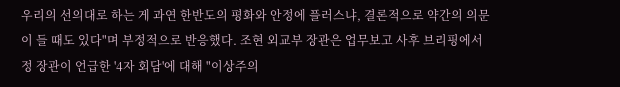우리의 선의대로 하는 게 과연 한반도의 평화와 안정에 플러스냐, 결론적으로 약간의 의문이 들 때도 있다"며 부정적으로 반응했다. 조현 외교부 장관은 업무보고 사후 브리핑에서 정 장관이 언급한 '4자 회담'에 대해 "이상주의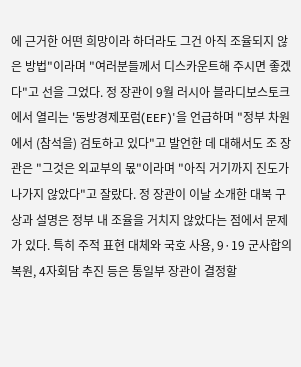에 근거한 어떤 희망이라 하더라도 그건 아직 조율되지 않은 방법"이라며 "여러분들께서 디스카운트해 주시면 좋겠다"고 선을 그었다. 정 장관이 9월 러시아 블라디보스토크에서 열리는 '동방경제포럼(EEF)'을 언급하며 "정부 차원에서 (참석을) 검토하고 있다"고 발언한 데 대해서도 조 장관은 "그것은 외교부의 몫"이라며 "아직 거기까지 진도가 나가지 않았다"고 잘랐다. 정 장관이 이날 소개한 대북 구상과 설명은 정부 내 조율을 거치지 않았다는 점에서 문제가 있다. 특히 주적 표현 대체와 국호 사용, 9·19 군사합의 복원, 4자회담 추진 등은 통일부 장관이 결정할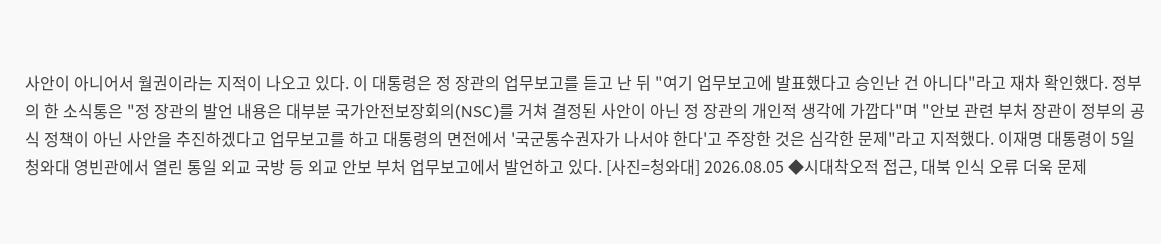사안이 아니어서 월권이라는 지적이 나오고 있다. 이 대통령은 정 장관의 업무보고를 듣고 난 뒤 "여기 업무보고에 발표했다고 승인난 건 아니다"라고 재차 확인했다. 정부의 한 소식통은 "정 장관의 발언 내용은 대부분 국가안전보장회의(NSC)를 거쳐 결정된 사안이 아닌 정 장관의 개인적 생각에 가깝다"며 "안보 관련 부처 장관이 정부의 공식 정책이 아닌 사안을 추진하겠다고 업무보고를 하고 대통령의 면전에서 '국군통수권자가 나서야 한다'고 주장한 것은 심각한 문제"라고 지적했다. 이재명 대통령이 5일 청와대 영빈관에서 열린 통일 외교 국방 등 외교 안보 부처 업무보고에서 발언하고 있다. [사진=청와대] 2026.08.05 ◆시대착오적 접근, 대북 인식 오류 더욱 문제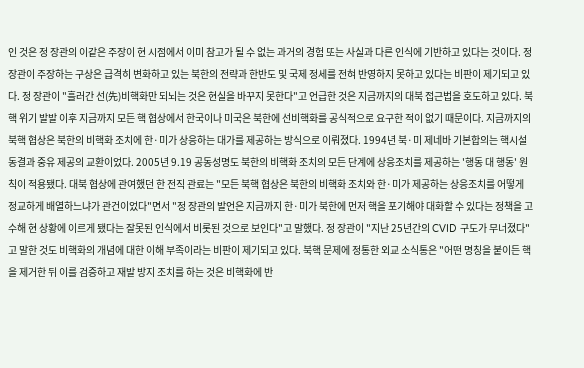인 것은 정 장관의 이같은 주장이 현 시점에서 이미 참고가 될 수 없는 과거의 경험 또는 사실과 다른 인식에 기반하고 있다는 것이다. 정 장관이 주장하는 구상은 급격히 변화하고 있는 북한의 전략과 한반도 및 국제 정세를 전혀 반영하지 못하고 있다는 비판이 제기되고 있다. 정 장관이 "흘러간 선(先)비핵화만 되뇌는 것은 현실을 바꾸지 못한다"고 언급한 것은 지금까지의 대북 접근법을 호도하고 있다. 북핵 위기 발발 이후 지금까지 모든 핵 협상에서 한국이나 미국은 북한에 선비핵화를 공식적으로 요구한 적이 없기 때문이다. 지금까지의 북핵 협상은 북한의 비핵화 조치에 한·미가 상응하는 대가를 제공하는 방식으로 이뤄졌다. 1994년 북·미 제네바 기본합의는 핵시설 동결과 중유 제공의 교환이었다. 2005년 9.19 공동성명도 북한의 비핵화 조치의 모든 단계에 상응조치를 제공하는 '행동 대 행동' 원칙이 적용됐다. 대북 협상에 관여했던 한 전직 관료는 "모든 북핵 협상은 북한의 비핵화 조치와 한·미가 제공하는 상응조치를 어떻게 정교하게 배열하느냐가 관건이었다"면서 "정 장관의 발언은 지금까지 한·미가 북한에 먼저 핵을 포기해야 대화할 수 있다는 정책을 고수해 현 상황에 이르게 됐다는 잘못된 인식에서 비롯된 것으로 보인다"고 말했다. 정 장관이 "지난 25년간의 CVID 구도가 무너졌다"고 말한 것도 비핵화의 개념에 대한 이해 부족이라는 비판이 제기되고 있다. 북핵 문제에 정통한 외교 소식통은 "어떤 명칭을 붙이든 핵을 제거한 뒤 이를 검증하고 재발 방지 조치를 하는 것은 비핵화에 반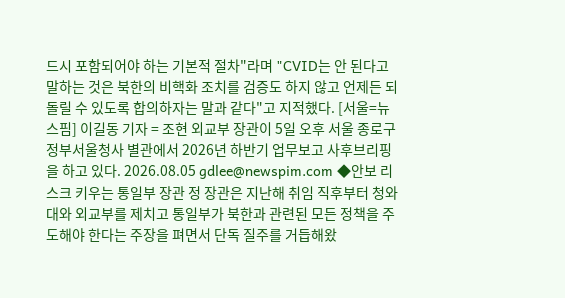드시 포함되어야 하는 기본적 절차"라며 "CVID는 안 된다고 말하는 것은 북한의 비핵화 조치를 검증도 하지 않고 언제든 되돌릴 수 있도록 합의하자는 말과 같다"고 지적했다. [서울=뉴스핌] 이길동 기자 = 조현 외교부 장관이 5일 오후 서울 종로구 정부서울청사 별관에서 2026년 하반기 업무보고 사후브리핑을 하고 있다. 2026.08.05 gdlee@newspim.com ◆안보 리스크 키우는 통일부 장관 정 장관은 지난해 취임 직후부터 청와대와 외교부를 제치고 통일부가 북한과 관련된 모든 정책을 주도해야 한다는 주장을 펴면서 단독 질주를 거듭해왔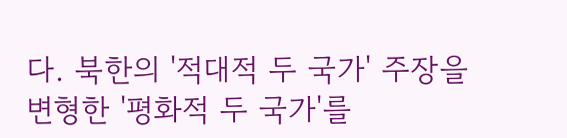다. 북한의 '적대적 두 국가' 주장을 변형한 '평화적 두 국가'를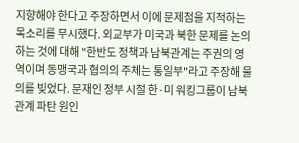지향해야 한다고 주장하면서 이에 문제점을 지적하는 목소리를 무시했다. 외교부가 미국과 북한 문제를 논의하는 것에 대해 "한반도 정책과 남북관계는 주권의 영역이며 동맹국과 협의의 주체는 통일부"라고 주장해 물의를 빚었다. 문재인 정부 시절 한·미 워킹그룹이 남북관계 파탄 원인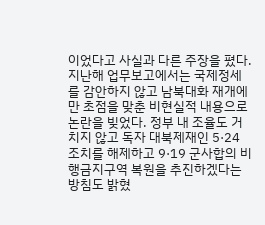이었다고 사실과 다른 주장을 폈다. 지난해 업무보고에서는 국제정세를 감안하지 않고 남북대화 재개에만 초점을 맞춘 비현실적 내용으로 논란을 빚었다. 정부 내 조율도 거치지 않고 독자 대북제재인 5·24 조치를 해제하고 9·19 군사합의 비행금지구역 복원을 추진하겠다는 방침도 밝혔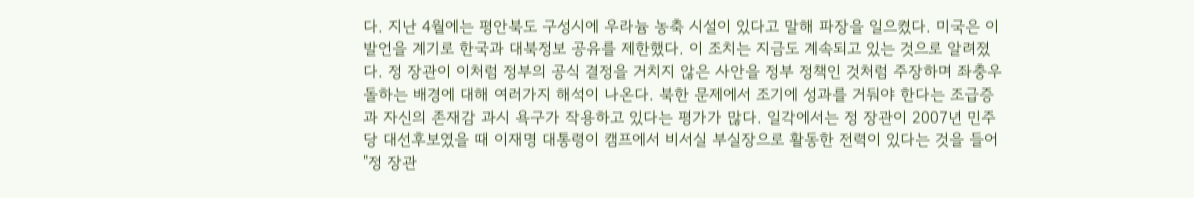다. 지난 4월에는 평안북도 구성시에 우라늄 농축 시설이 있다고 말해 파장을 일으켰다. 미국은 이 발언을 계기로 한국과 대북정보 공유를 제한했다. 이 조치는 지금도 계속되고 있는 것으로 알려졌다. 정 장관이 이처럼 정부의 공식 결정을 거치지 않은 사안을 정부 정책인 것처럼 주장하며 좌충우돌하는 배경에 대해 여러가지 해석이 나온다. 북한 문제에서 조기에 성과를 거둬야 한다는 조급증과 자신의 존재감 과시 욕구가 작용하고 있다는 평가가 많다. 일각에서는 정 장관이 2007년 민주당 대선후보였을 때 이재명 대통령이 캠프에서 비서실 부실장으로 활동한 전력이 있다는 것을 들어 "정 장관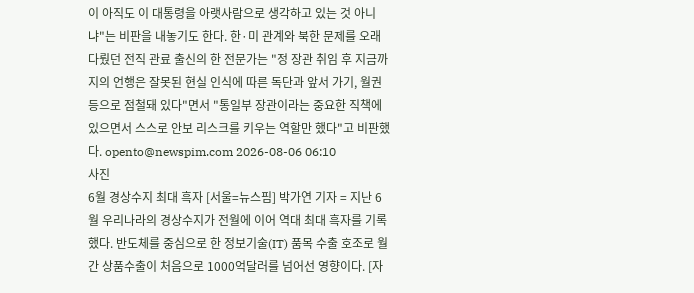이 아직도 이 대통령을 아랫사람으로 생각하고 있는 것 아니냐"는 비판을 내놓기도 한다. 한·미 관계와 북한 문제를 오래 다뤘던 전직 관료 출신의 한 전문가는 "정 장관 취임 후 지금까지의 언행은 잘못된 현실 인식에 따른 독단과 앞서 가기, 월권 등으로 점철돼 있다"면서 "통일부 장관이라는 중요한 직책에 있으면서 스스로 안보 리스크를 키우는 역할만 했다"고 비판했다. opento@newspim.com 2026-08-06 06:10
사진
6월 경상수지 최대 흑자 [서울=뉴스핌] 박가연 기자 = 지난 6월 우리나라의 경상수지가 전월에 이어 역대 최대 흑자를 기록했다. 반도체를 중심으로 한 정보기술(IT) 품목 수출 호조로 월간 상품수출이 처음으로 1000억달러를 넘어선 영향이다. [자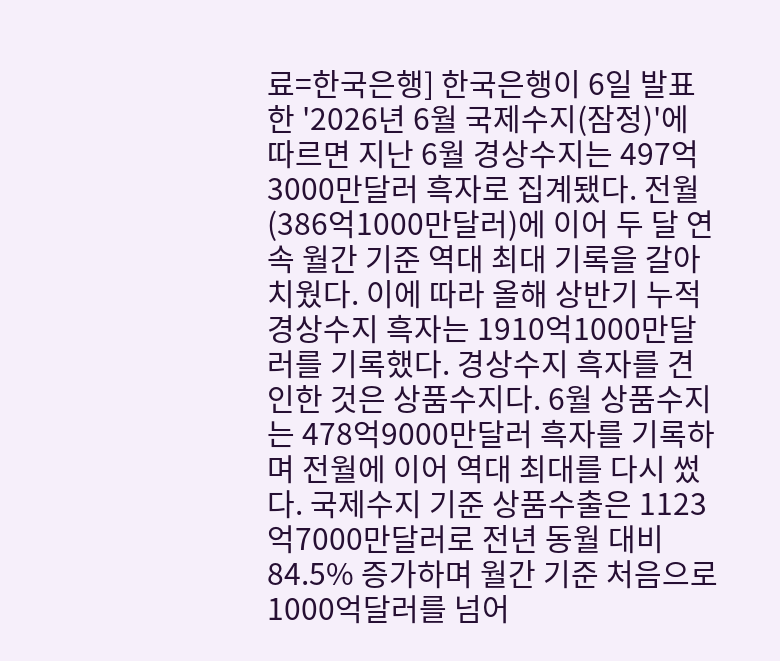료=한국은행] 한국은행이 6일 발표한 '2026년 6월 국제수지(잠정)'에 따르면 지난 6월 경상수지는 497억3000만달러 흑자로 집계됐다. 전월(386억1000만달러)에 이어 두 달 연속 월간 기준 역대 최대 기록을 갈아치웠다. 이에 따라 올해 상반기 누적 경상수지 흑자는 1910억1000만달러를 기록했다. 경상수지 흑자를 견인한 것은 상품수지다. 6월 상품수지는 478억9000만달러 흑자를 기록하며 전월에 이어 역대 최대를 다시 썼다. 국제수지 기준 상품수출은 1123억7000만달러로 전년 동월 대비 84.5% 증가하며 월간 기준 처음으로 1000억달러를 넘어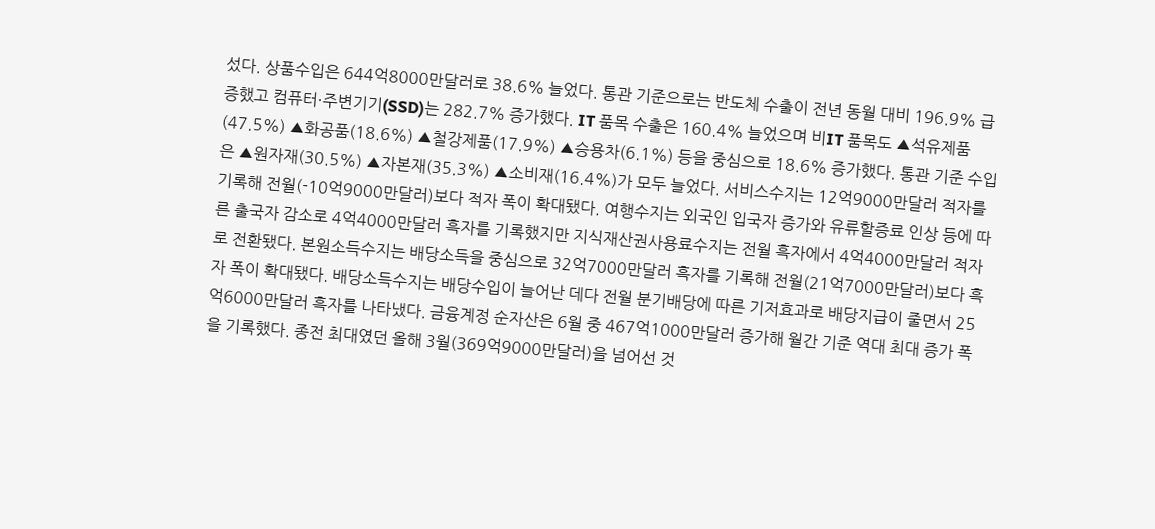섰다. 상품수입은 644억8000만달러로 38.6% 늘었다. 통관 기준으로는 반도체 수출이 전년 동월 대비 196.9% 급증했고 컴퓨터·주변기기(SSD)는 282.7% 증가했다. IT 품목 수출은 160.4% 늘었으며 비IT 품목도 ▲석유제품(47.5%) ▲화공품(18.6%) ▲철강제품(17.9%) ▲승용차(6.1%) 등을 중심으로 18.6% 증가했다. 통관 기준 수입은 ▲원자재(30.5%) ▲자본재(35.3%) ▲소비재(16.4%)가 모두 늘었다. 서비스수지는 12억9000만달러 적자를 기록해 전월(-10억9000만달러)보다 적자 폭이 확대됐다. 여행수지는 외국인 입국자 증가와 유류할증료 인상 등에 따른 출국자 감소로 4억4000만달러 흑자를 기록했지만 지식재산권사용료수지는 전월 흑자에서 4억4000만달러 적자로 전환됐다. 본원소득수지는 배당소득을 중심으로 32억7000만달러 흑자를 기록해 전월(21억7000만달러)보다 흑자 폭이 확대됐다. 배당소득수지는 배당수입이 늘어난 데다 전월 분기배당에 따른 기저효과로 배당지급이 줄면서 25억6000만달러 흑자를 나타냈다. 금융계정 순자산은 6월 중 467억1000만달러 증가해 월간 기준 역대 최대 증가 폭을 기록했다. 종전 최대였던 올해 3월(369억9000만달러)을 넘어선 것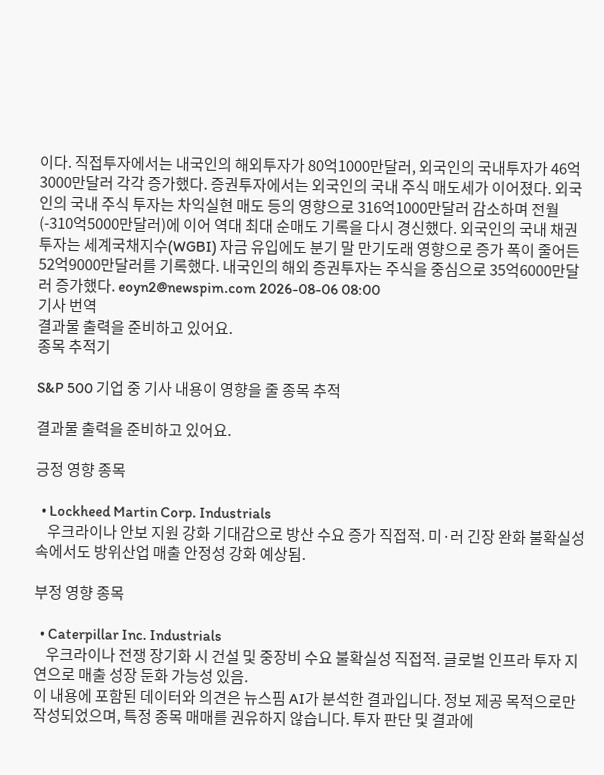이다. 직접투자에서는 내국인의 해외투자가 80억1000만달러, 외국인의 국내투자가 46억3000만달러 각각 증가했다. 증권투자에서는 외국인의 국내 주식 매도세가 이어졌다. 외국인의 국내 주식 투자는 차익실현 매도 등의 영향으로 316억1000만달러 감소하며 전월(-310억5000만달러)에 이어 역대 최대 순매도 기록을 다시 경신했다. 외국인의 국내 채권투자는 세계국채지수(WGBI) 자금 유입에도 분기 말 만기도래 영향으로 증가 폭이 줄어든 52억9000만달러를 기록했다. 내국인의 해외 증권투자는 주식을 중심으로 35억6000만달러 증가했다. eoyn2@newspim.com 2026-08-06 08:00
기사 번역
결과물 출력을 준비하고 있어요.
종목 추적기

S&P 500 기업 중 기사 내용이 영향을 줄 종목 추적

결과물 출력을 준비하고 있어요.

긍정 영향 종목

  • Lockheed Martin Corp. Industrials
    우크라이나 안보 지원 강화 기대감으로 방산 수요 증가 직접적. 미·러 긴장 완화 불확실성 속에서도 방위산업 매출 안정성 강화 예상됨.

부정 영향 종목

  • Caterpillar Inc. Industrials
    우크라이나 전쟁 장기화 시 건설 및 중장비 수요 불확실성 직접적. 글로벌 인프라 투자 지연으로 매출 성장 둔화 가능성 있음.
이 내용에 포함된 데이터와 의견은 뉴스핌 AI가 분석한 결과입니다. 정보 제공 목적으로만 작성되었으며, 특정 종목 매매를 권유하지 않습니다. 투자 판단 및 결과에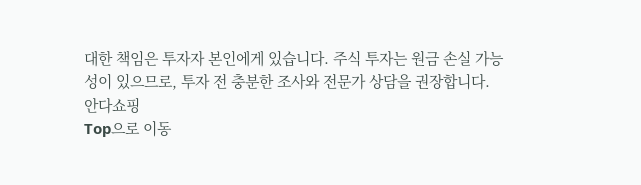대한 책임은 투자자 본인에게 있습니다. 주식 투자는 원금 손실 가능성이 있으므로, 투자 전 충분한 조사와 전문가 상담을 권장합니다.
안다쇼핑
Top으로 이동